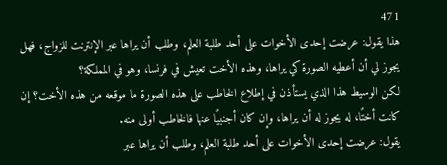471
هذا يقول: عرضت إحدى الأخوات على أحد طلبة العلم، وطلب أن يراها عبر الإنترنت للزواج، فهل يجوز لي أن أعطيه الصورة كي يراها، وهذه الأخت تعيش في فرنسا، وهو في المملكة؟
لكن الوسيط هذا الذي يستأذن في إطلاع الخاطب على هذه الصورة ما موقعه من هذه الأخت؟ إن كانت أختًا، له يجوز له أن يراها، وإن كان أجنبيًا عنها فالخاطب أولى منه.
يقول: عرضت إحدى الأخوات على أحد طلبة العلم، وطلب أن يراها عبر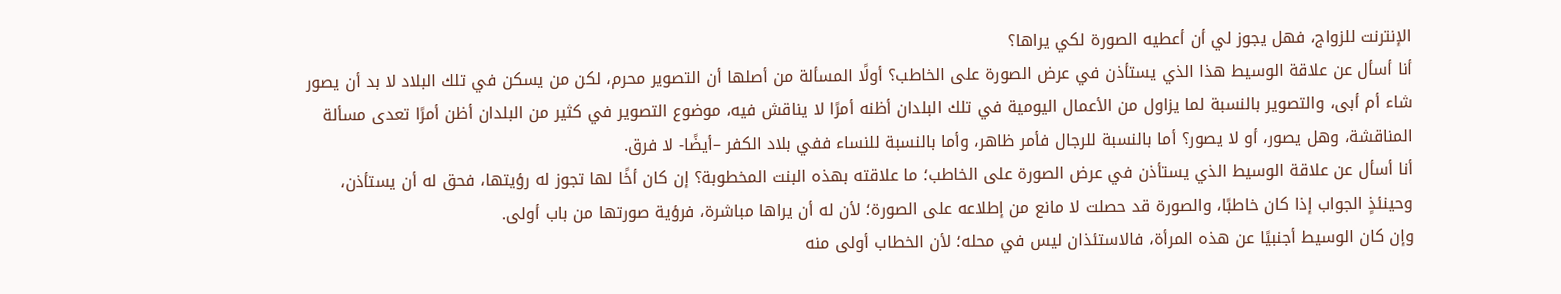الإنترنت للزواج، فهل يجوز لي أن أعطيه الصورة لكي يراها؟
أنا أسأل عن علاقة الوسيط هذا الذي يستأذن في عرض الصورة على الخاطب؟ أولًا المسألة من أصلها أن التصوير محرم، لكن من يسكن في تلك البلاد لا بد أن يصور شاء أم أبى، والتصوير بالنسبة لما يزاول من الأعمال اليومية في تلك البلدان أظنه أمرًا لا يناقش فيه، موضوع التصوير في كثير من البلدان أظن أمرًا تعدى مسألة المناقشة، وهل يصور، أو لا يصور؟ أما بالنسبة للرجال فأمر ظاهر، وأما بالنسبة للنساء ففي بلاد الكفر –أيضًا- لا فرق.
أنا أسأل عن علاقة الوسيط الذي يستأذن في عرض الصورة على الخاطب؛ ما علاقته بهذه البنت المخطوبة؟ إن كان أخًا لها تجوز له رؤيتها، فحق له أن يستأذن، وحينئذٍ الجواب إذا كان خاطبًا، والصورة قد حصلت لا مانع من إطلاعه على الصورة؛ لأن له أن يراها مباشرة، فرؤية صورتها من باب أولى.
وإن كان الوسيط أجنبيًا عن هذه المرأة، فالاستئذان ليس في محله؛ لأن الخطاب أولى منه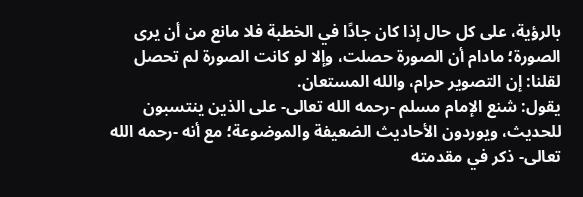بالرؤية، على كل حال إذا كان جادًا في الخطبة فلا مانع من أن يرى الصورة؛ مادام أن الصورة حصلت، وإلا لو كانت الصورة لم تحصل لقلنا: إن التصوير حرام، والله المستعان.
يقول: شنع الإمام مسلم -رحمه الله تعالى- على الذين ينتسبون للحديث، ويوردون الأحاديث الضعيفة والموضوعة؛ مع أنه -رحمه الله تعالى- ذكر في مقدمته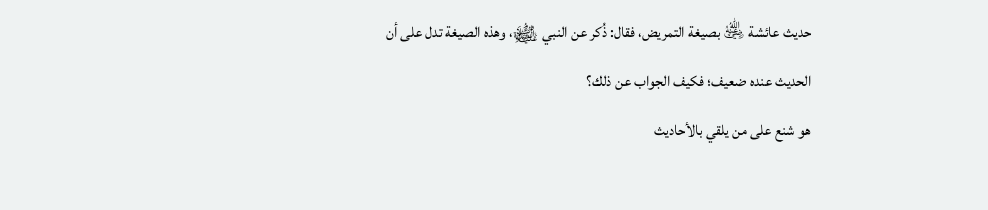حديث عائشة ﵁ بصيغة التمريض، فقال: ذُكر عن النبي ﵊، وهذه الصيغة تدل على أن الحديث عنده ضعيف؛ فكيف الجواب عن ذلك؟
هو شنع على من يلقي بالأحاديث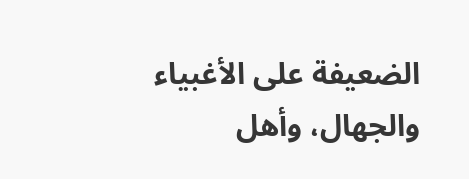الضعيفة على الأغبياء والجهال، وأهل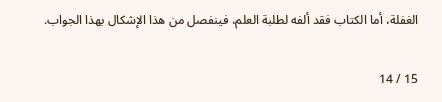الغفلة، أما الكتاب فقد ألفه لطلبة العلم، فينفصل من هذا الإشكال بهذا الجواب.

15 / 14